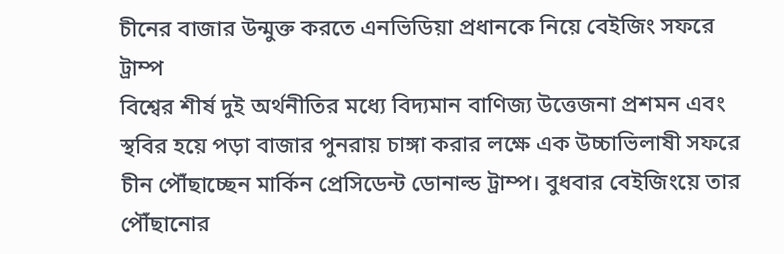চীনের বাজার উন্মুক্ত করতে এনভিডিয়া প্রধানকে নিয়ে বেইজিং সফরে ট্রাম্প
বিশ্বের শীর্ষ দুই অর্থনীতির মধ্যে বিদ্যমান বাণিজ্য উত্তেজনা প্রশমন এবং স্থবির হয়ে পড়া বাজার পুনরায় চাঙ্গা করার লক্ষে এক উচ্চাভিলাষী সফরে চীন পৌঁছাচ্ছেন মার্কিন প্রেসিডেন্ট ডোনাল্ড ট্রাম্প। বুধবার বেইজিংয়ে তার পৌঁছানোর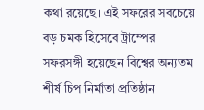কথা রয়েছে। এই সফরের সবচেয়ে বড় চমক হিসেবে ট্রাম্পের সফরসঙ্গী হয়েছেন বিশ্বের অন্যতম শীর্ষ চিপ নির্মাতা প্রতিষ্ঠান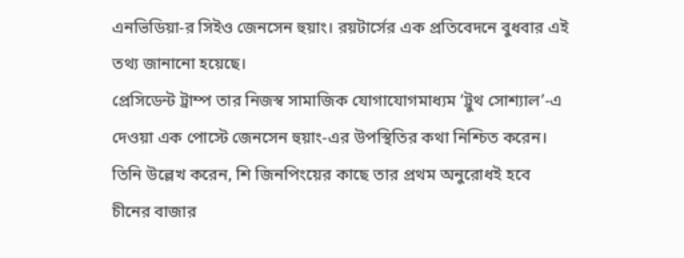এনভিডিয়া-র সিইও জেনসেন হুয়াং। রয়টার্সের এক প্রতিবেদনে বুধবার এই তথ্য জানানো হয়েছে।
প্রেসিডেন্ট ট্রাম্প তার নিজস্ব সামাজিক যোগাযোগমাধ্যম ‘ট্রুথ সোশ্যাল’-এ দেওয়া এক পোস্টে জেনসেন হুয়াং-এর উপস্থিতির কথা নিশ্চিত করেন। তিনি উল্লেখ করেন, শি জিনপিংয়ের কাছে তার প্রথম অনুরোধই হবে চীনের বাজার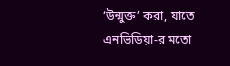‘উন্মুক্ত’ করা, যাতে এনভিডিয়া-র মতো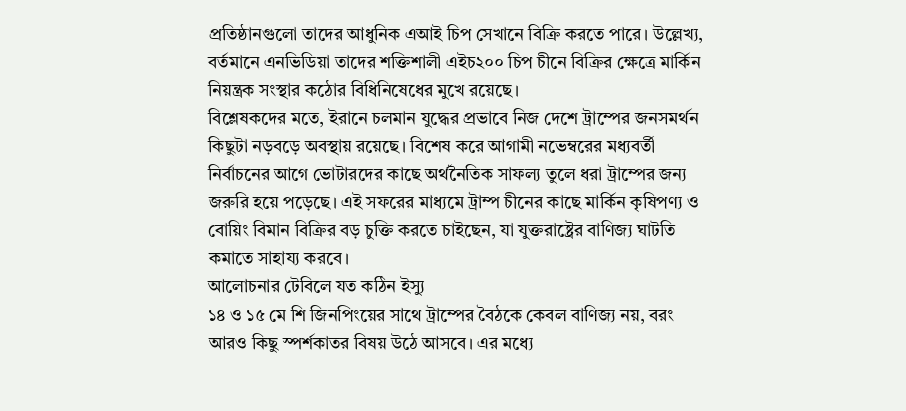প্রতিষ্ঠানগুলো তাদের আধুনিক এআই চিপ সেখানে বিক্রি করতে পারে। উল্লেখ্য, বর্তমানে এনভিডিয়া তাদের শক্তিশালী এইচ২০০ চিপ চীনে বিক্রির ক্ষেত্রে মার্কিন নিয়ন্ত্রক সংস্থার কঠোর বিধিনিষেধের মুখে রয়েছে।
বিশ্লেষকদের মতে, ইরানে চলমান যুদ্ধের প্রভাবে নিজ দেশে ট্রাম্পের জনসমর্থন কিছুটা নড়বড়ে অবস্থায় রয়েছে। বিশেষ করে আগামী নভেম্বরের মধ্যবর্তী নির্বাচনের আগে ভোটারদের কাছে অর্থনৈতিক সাফল্য তুলে ধরা ট্রাম্পের জন্য জরুরি হয়ে পড়েছে। এই সফরের মাধ্যমে ট্রাম্প চীনের কাছে মার্কিন কৃষিপণ্য ও বোয়িং বিমান বিক্রির বড় চুক্তি করতে চাইছেন, যা যুক্তরাষ্ট্রের বাণিজ্য ঘাটতি কমাতে সাহায্য করবে।
আলোচনার টেবিলে যত কঠিন ইস্যু
১৪ ও ১৫ মে শি জিনপিংয়ের সাথে ট্রাম্পের বৈঠকে কেবল বাণিজ্য নয়, বরং আরও কিছু স্পর্শকাতর বিষয় উঠে আসবে। এর মধ্যে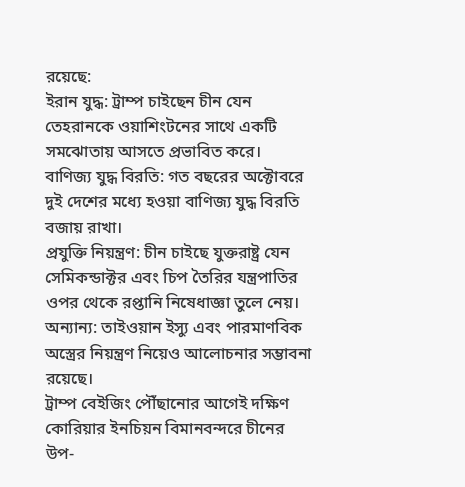রয়েছে:
ইরান যুদ্ধ: ট্রাম্প চাইছেন চীন যেন তেহরানকে ওয়াশিংটনের সাথে একটি সমঝোতায় আসতে প্রভাবিত করে।
বাণিজ্য যুদ্ধ বিরতি: গত বছরের অক্টোবরে দুই দেশের মধ্যে হওয়া বাণিজ্য যুদ্ধ বিরতি বজায় রাখা।
প্রযুক্তি নিয়ন্ত্রণ: চীন চাইছে যুক্তরাষ্ট্র যেন সেমিকন্ডাক্টর এবং চিপ তৈরির যন্ত্রপাতির ওপর থেকে রপ্তানি নিষেধাজ্ঞা তুলে নেয়।
অন্যান্য: তাইওয়ান ইস্যু এবং পারমাণবিক অস্ত্রের নিয়ন্ত্রণ নিয়েও আলোচনার সম্ভাবনা রয়েছে।
ট্রাম্প বেইজিং পৌঁছানোর আগেই দক্ষিণ কোরিয়ার ইনচিয়ন বিমানবন্দরে চীনের উপ-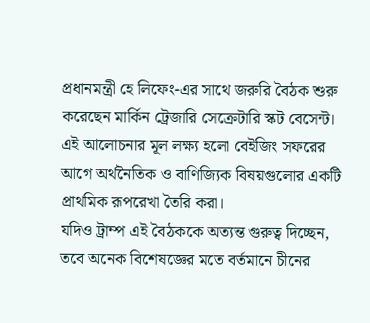প্রধানমন্ত্রী হে লিফেং-এর সাথে জরুরি বৈঠক শুরু করেছেন মার্কিন ট্রেজারি সেক্রেটারি স্কট বেসেন্ট। এই আলোচনার মূল লক্ষ্য হলো বেইজিং সফরের আগে অর্থনৈতিক ও বাণিজ্যিক বিষয়গুলোর একটি প্রাথমিক রূপরেখা তৈরি করা।
যদিও ট্রাম্প এই বৈঠককে অত্যন্ত গুরুত্ব দিচ্ছেন, তবে অনেক বিশেষজ্ঞের মতে বর্তমানে চীনের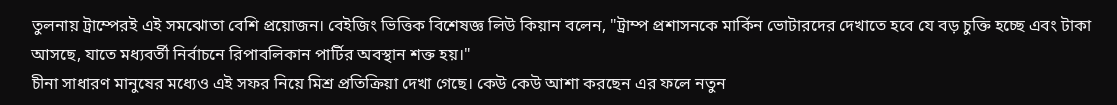তুলনায় ট্রাম্পেরই এই সমঝোতা বেশি প্রয়োজন। বেইজিং ভিত্তিক বিশেষজ্ঞ লিউ কিয়ান বলেন, "ট্রাম্প প্রশাসনকে মার্কিন ভোটারদের দেখাতে হবে যে বড় চুক্তি হচ্ছে এবং টাকা আসছে, যাতে মধ্যবর্তী নির্বাচনে রিপাবলিকান পার্টির অবস্থান শক্ত হয়।"
চীনা সাধারণ মানুষের মধ্যেও এই সফর নিয়ে মিশ্র প্রতিক্রিয়া দেখা গেছে। কেউ কেউ আশা করছেন এর ফলে নতুন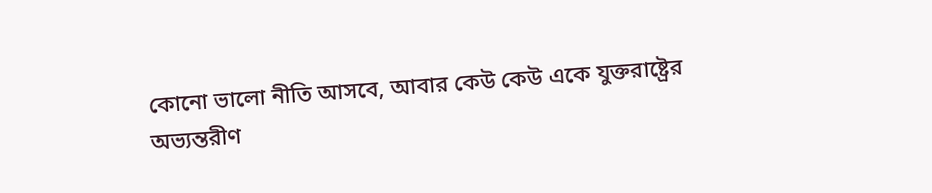কোনো ভালো নীতি আসবে, আবার কেউ কেউ একে যুক্তরাষ্ট্রের অভ্যন্তরীণ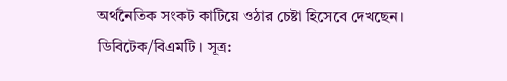অর্থনৈতিক সংকট কাটিয়ে ওঠার চেষ্টা হিসেবে দেখছেন।
ডিবিটেক/বিএমটি । সূত্র: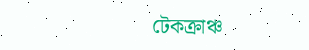টেকক্রাঞ্চ